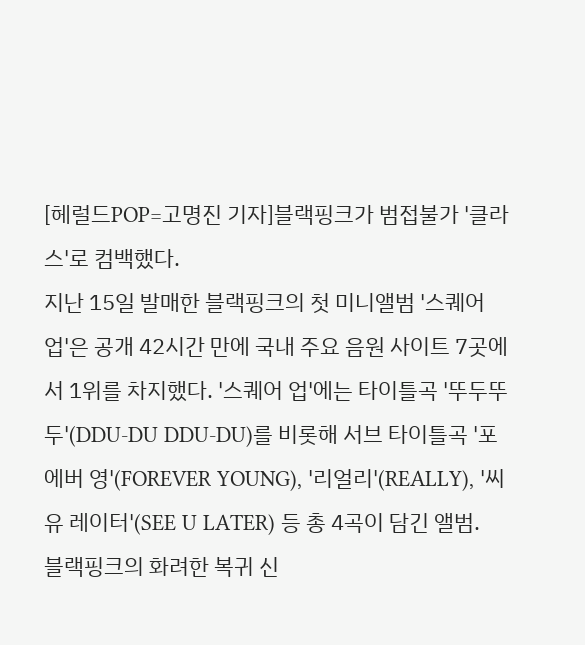[헤럴드POP=고명진 기자]블랙핑크가 범접불가 '클라스'로 컴백했다.
지난 15일 발매한 블랙핑크의 첫 미니앨범 '스퀘어 업'은 공개 42시간 만에 국내 주요 음원 사이트 7곳에서 1위를 차지했다. '스퀘어 업'에는 타이틀곡 '뚜두뚜두'(DDU-DU DDU-DU)를 비롯해 서브 타이틀곡 '포에버 영'(FOREVER YOUNG), '리얼리'(REALLY), '씨 유 레이터'(SEE U LATER) 등 총 4곡이 담긴 앨범.
블랙핑크의 화려한 복귀 신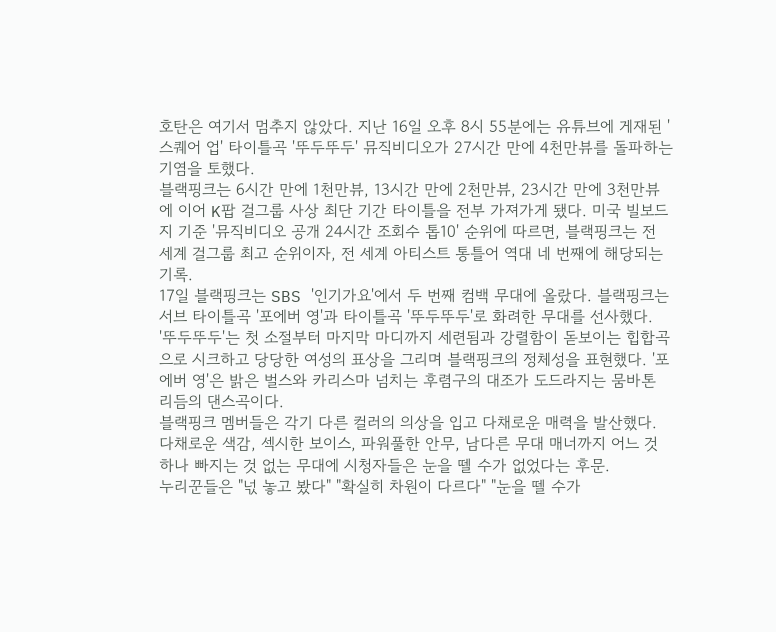호탄은 여기서 멈추지 않았다. 지난 16일 오후 8시 55분에는 유튜브에 게재된 '스퀘어 업' 타이틀곡 '뚜두뚜두' 뮤직비디오가 27시간 만에 4천만뷰를 돌파하는 기염을 토했다.
블랙핑크는 6시간 만에 1천만뷰, 13시간 만에 2천만뷰, 23시간 만에 3천만뷰에 이어 K팝 걸그룹 사상 최단 기간 타이틀을 전부 가져가게 됐다. 미국 빌보드지 기준 '뮤직비디오 공개 24시간 조회수 톱10' 순위에 따르면, 블랙핑크는 전 세계 걸그룹 최고 순위이자, 전 세계 아티스트 통틀어 역대 네 번째에 해당되는 기록.
17일 블랙핑크는 SBS '인기가요'에서 두 번째 컴백 무대에 올랐다. 블랙핑크는 서브 타이틀곡 '포에버 영'과 타이틀곡 '뚜두뚜두'로 화려한 무대를 선사했다.
'뚜두뚜두'는 첫 소절부터 마지막 마디까지 세련됨과 강렬함이 돋보이는 힙합곡으로 시크하고 당당한 여성의 표상을 그리며 블랙핑크의 정체성을 표현했다. '포에버 영'은 밝은 벌스와 카리스마 넘치는 후렴구의 대조가 도드라지는 뭄바톤 리듬의 댄스곡이다.
블랙핑크 멤버들은 각기 다른 컬러의 의상을 입고 다채로운 매력을 발산했다. 다채로운 색감, 섹시한 보이스, 파워풀한 안무, 남다른 무대 매너까지 어느 것 하나 빠지는 것 없는 무대에 시청자들은 눈을 뗄 수가 없었다는 후문.
누리꾼들은 "넋 놓고 봤다" "확실히 차원이 다르다" "눈을 뗄 수가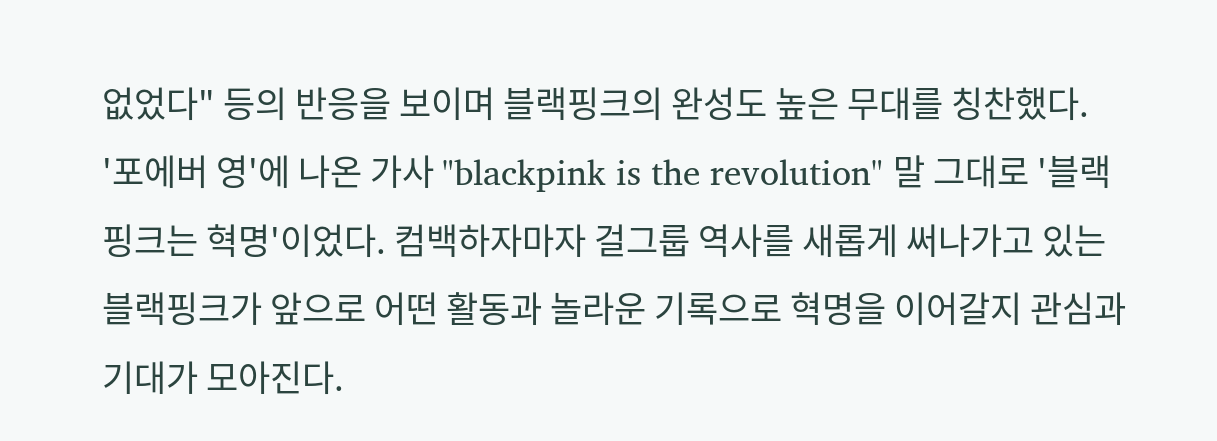없었다" 등의 반응을 보이며 블랙핑크의 완성도 높은 무대를 칭찬했다.
'포에버 영'에 나온 가사 "blackpink is the revolution" 말 그대로 '블랙핑크는 혁명'이었다. 컴백하자마자 걸그룹 역사를 새롭게 써나가고 있는 블랙핑크가 앞으로 어떤 활동과 놀라운 기록으로 혁명을 이어갈지 관심과 기대가 모아진다.